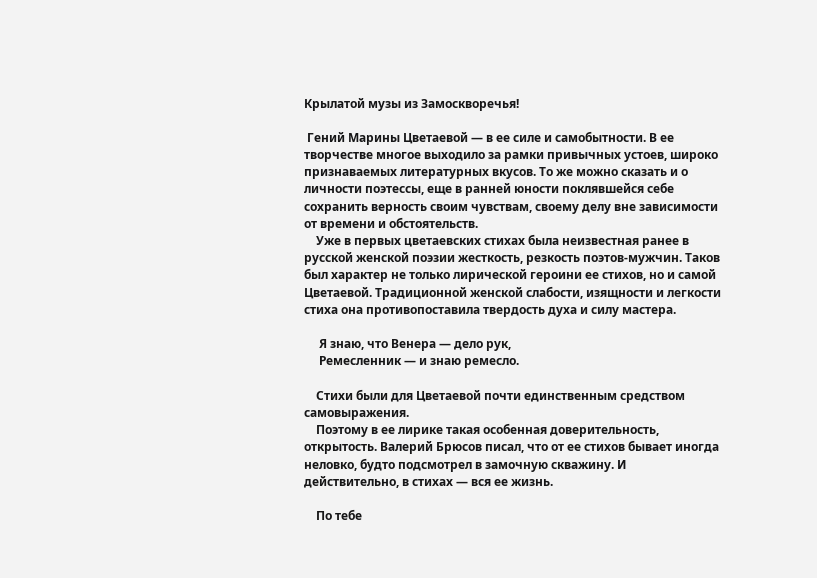Крылатой музы из Замоскворечья!

 Гений Марины Цветаевой — в ее силе и самобытности. В ее творчестве многое выходило за рамки привычных устоев, широко признаваемых литературных вкусов. То же можно сказать и о личности поэтессы, еще в ранней юности поклявшейся себе сохранить верность своим чувствам, своему делу вне зависимости от времени и обстоятельств.
    Уже в первых цветаевских стихах была неизвестная ранее в русской женской поэзии жесткость, резкость поэтов-мужчин. Таков был характер не только лирической героини ее стихов, но и самой Цветаевой. Традиционной женской слабости, изящности и легкости стиха она противопоставила твердость духа и силу мастера.

     Я знаю, что Венера — дело рук,
     Ремесленник — и знаю ремесло.

    Стихи были для Цветаевой почти единственным средством самовыражения.
    Поэтому в ее лирике такая особенная доверительность, открытость. Валерий Брюсов писал, что от ее стихов бывает иногда неловко, будто подсмотрел в замочную скважину. И действительно, в стихах — вся ее жизнь.

    По тебе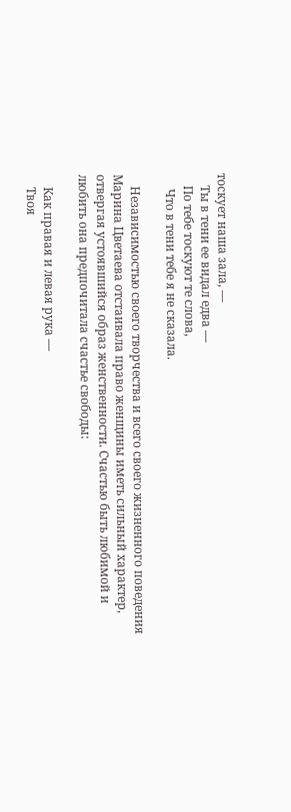тоскует наша зала, —
    Ты в тени ее видал едва —
    По тебе тоскуют те слова,
     Что в тени тебе я не сказала.

    Независимостью своего творчества и всего своего жизненного поведения Марина Цветаева отстаивала право женщины иметь сильный характер, отвергая устоявшийся образ женственности. Счастью быть любимой и любить она предпочитала счастье свободы:

    Как правая и левая рука —
    Твоя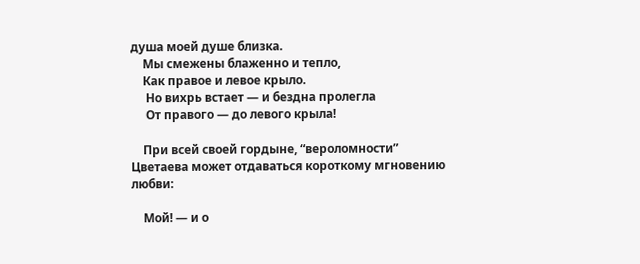душа моей душе близка.
    Мы смежены блаженно и тепло,
    Как правое и левое крыло.
     Но вихрь встает — и бездна пролегла
     От правого — до левого крыла!

    При всей своей гордыне, “вероломности” Цветаева может отдаваться короткому мгновению любви:

    Мой! — и о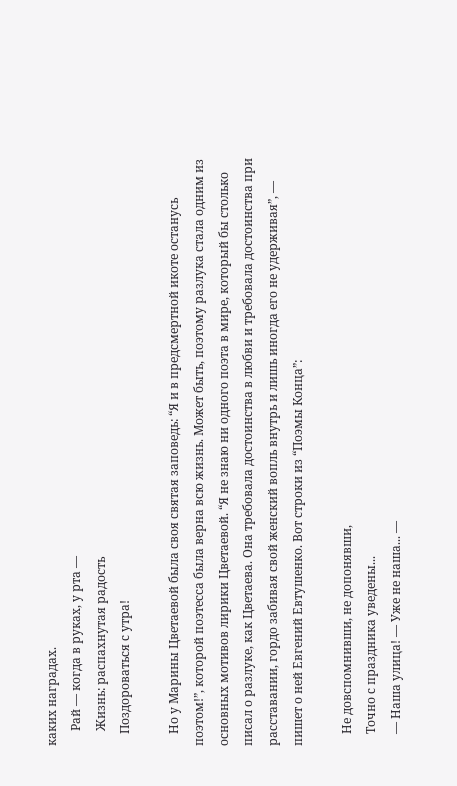каких наградах.
     Рай — когда в руках, у рта —
     Жизнь: распахнутая радость
    Поздороваться с утра!

    Но у Марины Цветаевой была своя святая заповедь: “Я и в предсмертной икоте останусь поэтом!”, которой поэтесса была верна всю жизнь. Может быть, поэтому разлука стала одним из основных мотивов лирики Цветаевой. “Я не знаю ни одного поэта в мире, который бы столько писал о разлуке, как Цветаева. Она требовала достоинства в любви и требовала достоинства при расставании, гордо забивая свой женский вопль внутрь и лишь иногда его не удерживая”, — пишет о ней Евгений Евтушенко. Вот строки из “Поэмы Конца”:

    Не довспомнивши, не допонявши,
    Точно с праздника уведены...
    — Наша улица! — Уже не наша... —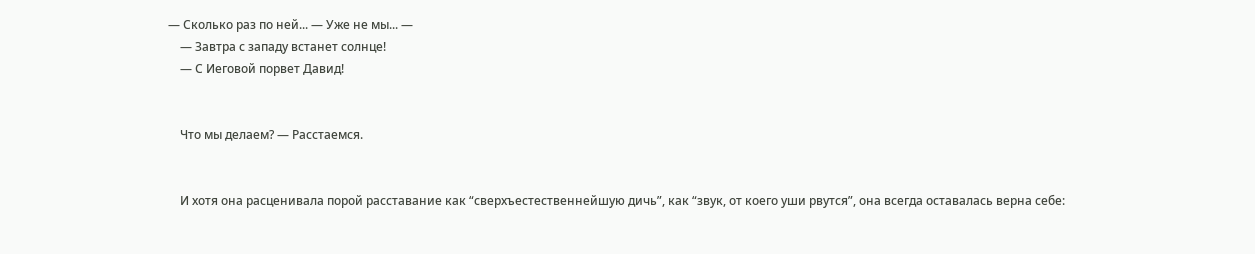— Сколько раз по ней... — Уже не мы... —
    — Завтра с западу встанет солнце!
    — С Иеговой порвет Давид!


    Что мы делаем? — Расстаемся.


    И хотя она расценивала порой расставание как “сверхъестественнейшую дичь”, как “звук, от коего уши рвутся”, она всегда оставалась верна себе: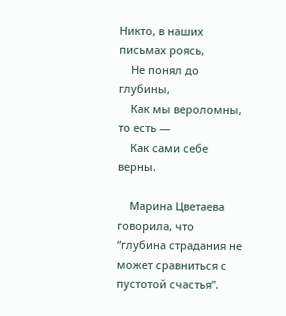Никто, в наших письмах роясь,
    Не понял до глубины,
    Как мы вероломны, то есть —
    Как сами себе верны.

    Марина Цветаева говорила, что “глубина страдания не может сравниться с пустотой счастья”.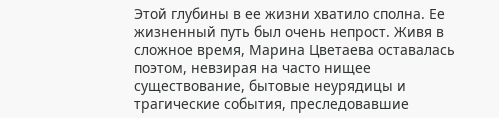Этой глубины в ее жизни хватило сполна. Ее жизненный путь был очень непрост. Живя в сложное время, Марина Цветаева оставалась поэтом, невзирая на часто нищее существование, бытовые неурядицы и трагические события, преследовавшие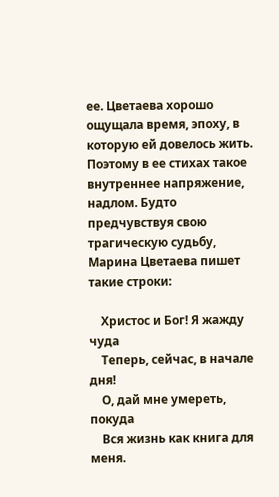ее. Цветаева хорошо ощущала время, эпоху, в которую ей довелось жить. Поэтому в ее стихах такое внутреннее напряжение, надлом. Будто предчувствуя свою трагическую судьбу, Марина Цветаева пишет такие строки:

    Христос и Бог! Я жажду чуда
    Теперь, сейчас, в начале дня!
    О, дай мне умереть, покуда
    Вся жизнь как книга для меня.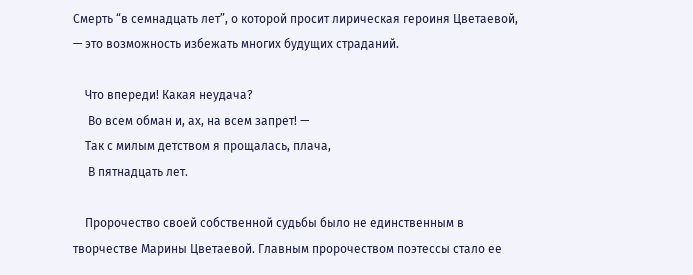Смерть “в семнадцать лет”, о которой просит лирическая героиня Цветаевой, — это возможность избежать многих будущих страданий.

    Что впереди! Какая неудача?
     Во всем обман и, ах, на всем запрет! —
    Так с милым детством я прощалась, плача,
     В пятнадцать лет.

    Пророчество своей собственной судьбы было не единственным в творчестве Марины Цветаевой. Главным пророчеством поэтессы стало ее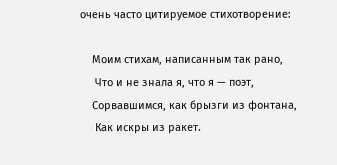очень часто цитируемое стихотворение:

    Моим стихам, написанным так рано,
     Что и не знала я, что я — поэт,
    Сорвавшимся, как брызги из фонтана,
     Как искры из ракет.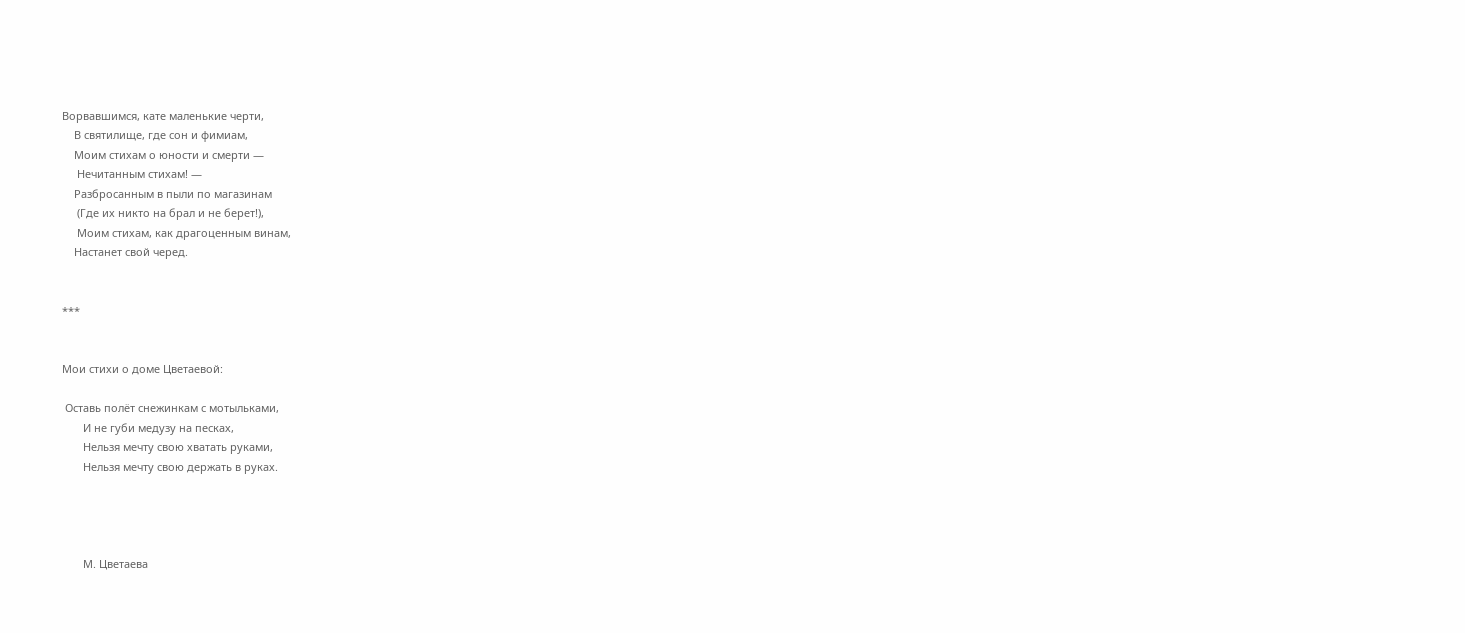Ворвавшимся, кате маленькие черти,
    В святилище, где сон и фимиам,
    Моим стихам о юности и смерти —
     Нечитанным стихам! —
    Разбросанным в пыли по магазинам
     (Где их никто на брал и не берет!),
     Моим стихам, как драгоценным винам,
    Настанет свой черед.


***


Мои стихи о доме Цветаевой:

 Оставь полёт снежинкам с мотыльками,
       И не губи медузу на песках,
       Нельзя мечту свою хватать руками,
       Нельзя мечту свою держать в руках.




       М. Цветаева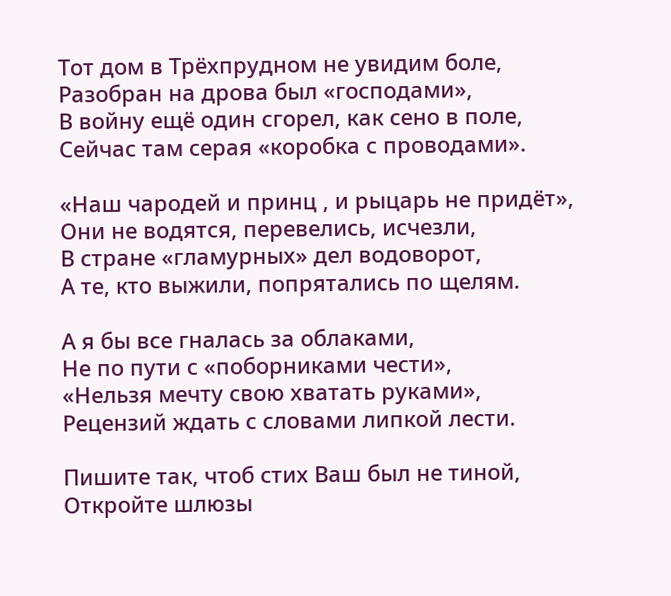Тот дом в Трёхпрудном не увидим боле,
Разобран на дрова был «господами»,
В войну ещё один сгорел, как сено в поле,
Сейчас там серая «коробка с проводами».

«Наш чародей и принц , и рыцарь не придёт»,
Они не водятся, перевелись, исчезли,
В стране «гламурных» дел водоворот,
А те, кто выжили, попрятались по щелям.

А я бы все гналась за облаками,
Не по пути с «поборниками чести»,
«Нельзя мечту свою хватать руками»,
Рецензий ждать с словами липкой лести.

Пишите так, чтоб стих Ваш был не тиной,
Откройте шлюзы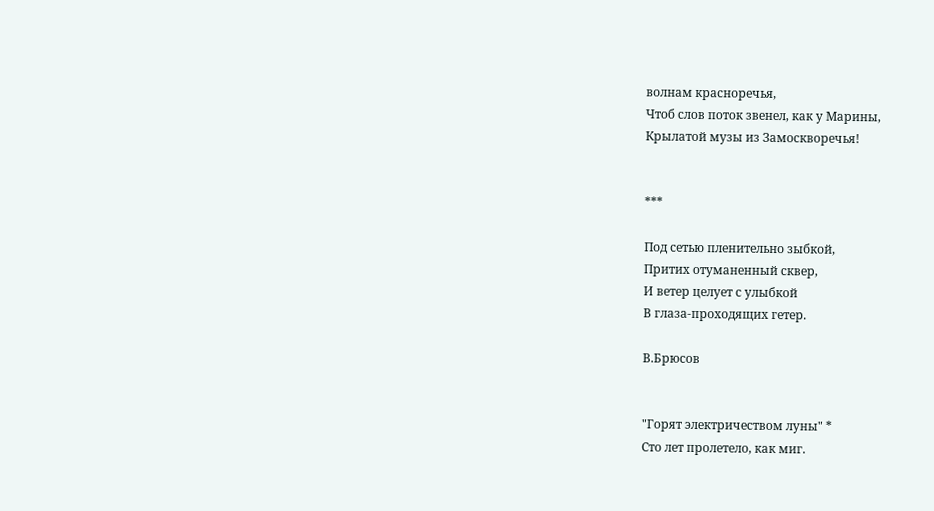волнам красноречья,
Чтоб слов поток звенел, как у Марины,
Крылатой музы из Замоскворечья!


***

Под сетью пленительно зыбкой,
Притих отуманенный сквер,
И ветер целует с улыбкой
В глаза-проходящих гетер.

В.Брюсов


"Горят электричеством луны" *
Сто лет пролетело, как миг.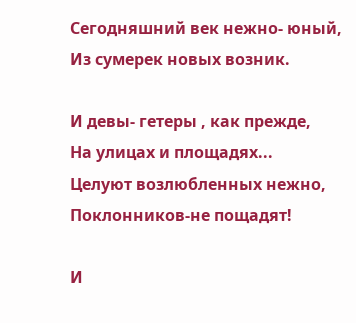Сегодняшний век нежно- юный,
Из сумерек новых возник.

И девы- гетеры , как прежде,
На улицах и площадях...
Целуют возлюбленных нежно,
Поклонников-не пощадят!

И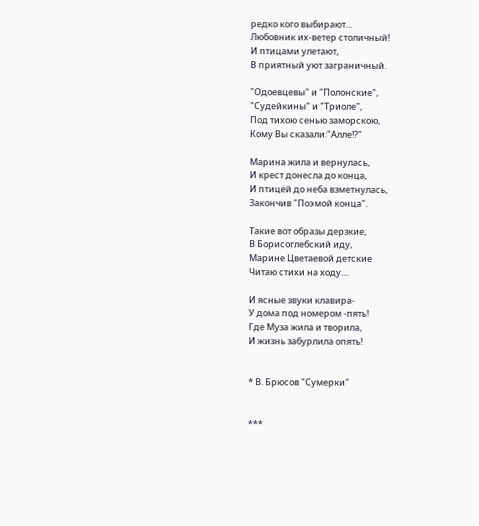редко кого выбирают...
Любовник их-ветер столичный!
И птицами улетают,
В приятный уют заграничный.

"Одоевцевы" и "Полонские",
"Судейкины" и "Триоле",
Под тихою сенью заморскою,
Кому Вы сказали:"Алле!?"

Марина жила и вернулась,
И крест донесла до конца,
И птицей до неба взметнулась,
Закончив "Поэмой конца".

Такие вот образы дерзкие,
В Борисоглебский иду,
Марине Цветаевой детские
Читаю стихи на ходу....

И ясные звуки клавира-
У дома под номером -пять!
Где Муза жила и творила,
И жизнь забурлила опять!


* В. Брюсов "Сумерки"


***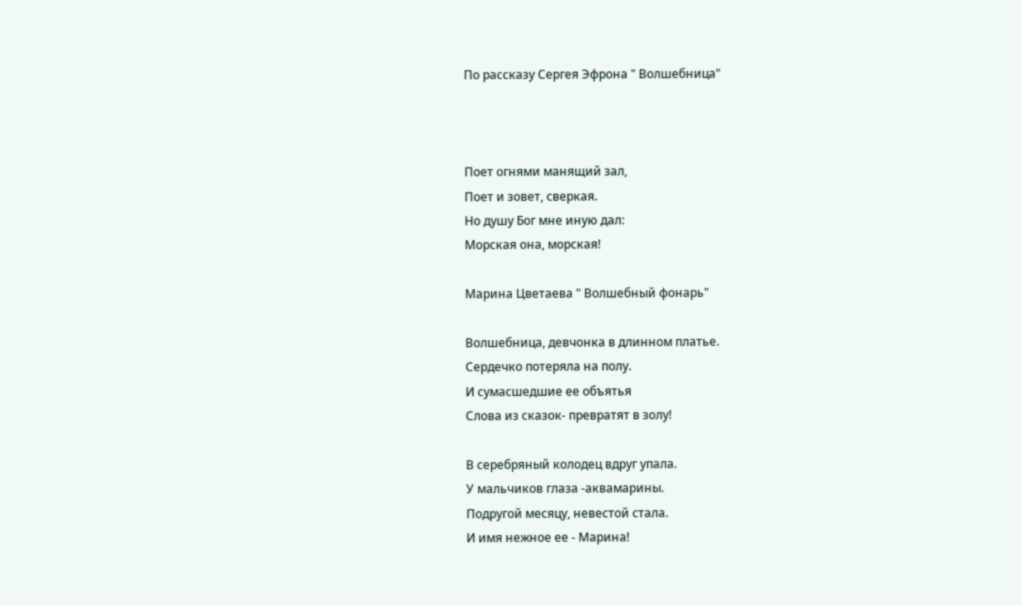По рассказу Сергея Эфрона " Волшебница"



Поет огнями манящий зал,
Поет и зовет, сверкая.
Но душу Бог мне иную дал:
Морская она, морская!

Марина Цветаева " Волшебный фонарь"

Волшебница, девчонка в длинном платье.
Сердечко потеряла на полу.
И сумасшедшие ее объятья
Слова из сказок- превратят в золу!

В серебряный колодец вдруг упала.
У мальчиков глаза -аквамарины.
Подругой месяцу, невестой стала.
И имя нежное ее - Марина!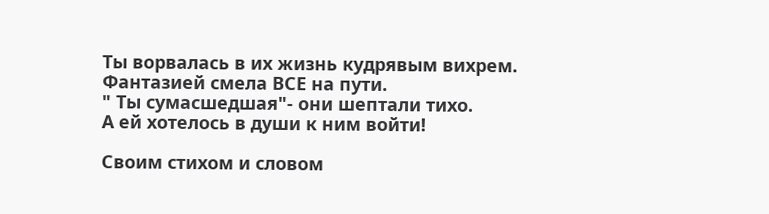Ты ворвалась в их жизнь кудрявым вихрем.
Фантазией смела ВСЕ на пути.
" Ты сумасшедшая"- они шептали тихо.
А ей хотелось в души к ним войти!

Своим стихом и словом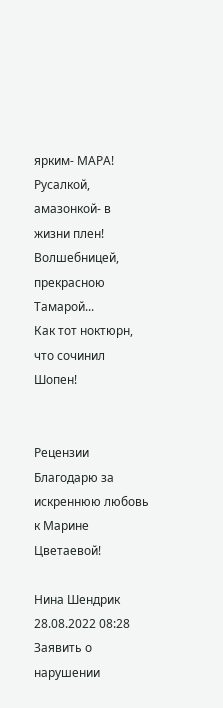ярким- МАРА!
Русалкой, амазонкой- в жизни плен!
Волшебницей, прекрасною Тамарой...
Как тот ноктюрн, что сочинил Шопен!


Рецензии
Благодарю за искреннюю любовь к Марине Цветаевой!

Нина Шендрик   28.08.2022 08:28     Заявить о нарушении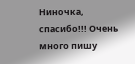Ниночка, спасибо!!! Очень много пишу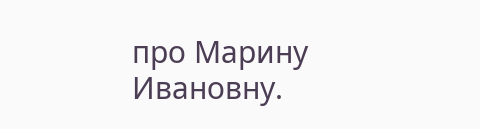про Марину Ивановну.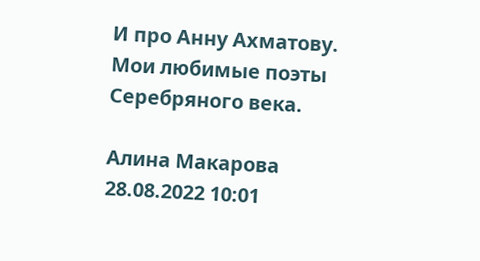И про Анну Ахматову. Мои любимые поэты Серебряного века.

Алина Макарова   28.08.2022 10:01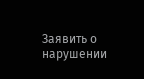Заявить о нарушении